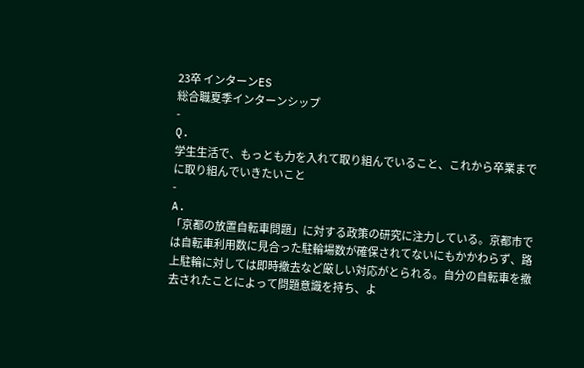23卒 インターンES
総合職夏季インターンシップ
-
Q.
学生生活で、もっとも力を入れて取り組んでいること、これから卒業までに取り組んでいきたいこと
-
A.
「京都の放置自転車問題」に対する政策の研究に注力している。京都市では自転車利用数に見合った駐輪場数が確保されてないにもかかわらず、路上駐輪に対しては即時撤去など厳しい対応がとられる。自分の自転車を撤去されたことによって問題意識を持ち、よ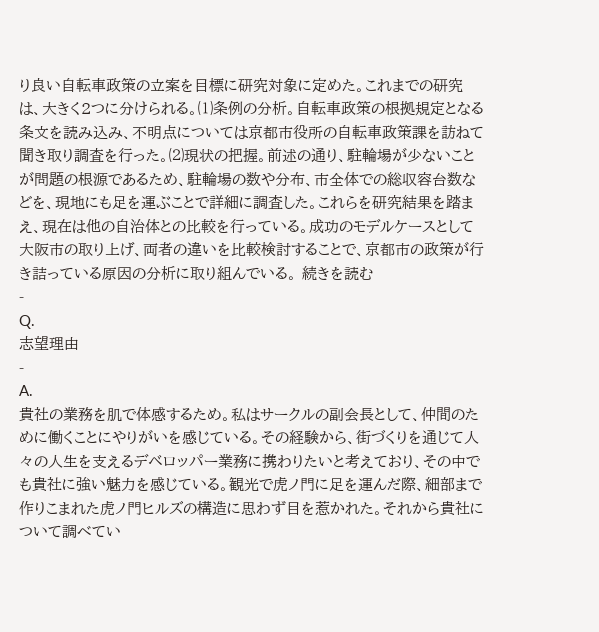り良い自転車政策の立案を目標に研究対象に定めた。これまでの研究は、大きく2つに分けられる。⑴条例の分析。自転車政策の根拠規定となる条文を読み込み、不明点については京都市役所の自転車政策課を訪ねて聞き取り調査を行った。⑵現状の把握。前述の通り、駐輪場が少ないことが問題の根源であるため、駐輪場の数や分布、市全体での総収容台数などを、現地にも足を運ぶことで詳細に調査した。これらを研究結果を踏まえ、現在は他の自治体との比較を行っている。成功のモデルケースとして大阪市の取り上げ、両者の違いを比較検討することで、京都市の政策が行き詰っている原因の分析に取り組んでいる。 続きを読む
-
Q.
志望理由
-
A.
貴社の業務を肌で体感するため。私はサークルの副会長として、仲間のために働くことにやりがいを感じている。その経験から、街づくりを通じて人々の人生を支えるデベロッパー業務に携わりたいと考えており、その中でも貴社に強い魅力を感じている。観光で虎ノ門に足を運んだ際、細部まで作りこまれた虎ノ門ヒルズの構造に思わず目を惹かれた。それから貴社について調べてい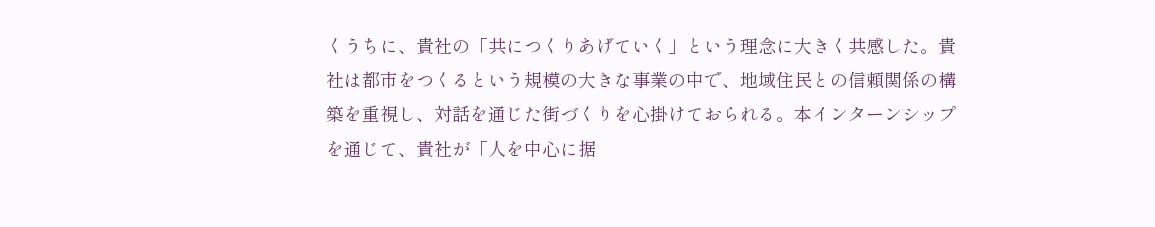くうちに、貴社の「共につくりあげていく」という理念に大きく共感した。貴社は都市をつくるという規模の大きな事業の中で、地域住民との信頼関係の構築を重視し、対話を通じた街づくりを心掛けておられる。本インターンシップを通じて、貴社が「人を中心に据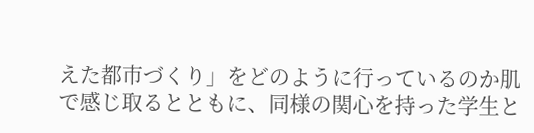えた都市づくり」をどのように行っているのか肌で感じ取るとともに、同様の関心を持った学生と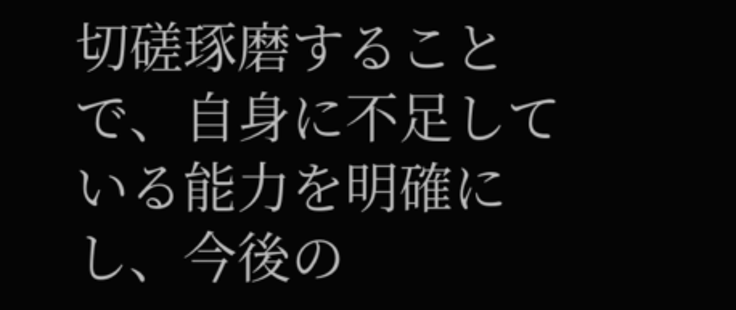切磋琢磨することで、自身に不足している能力を明確にし、今後の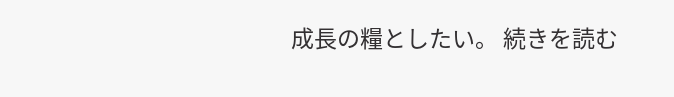成長の糧としたい。 続きを読む